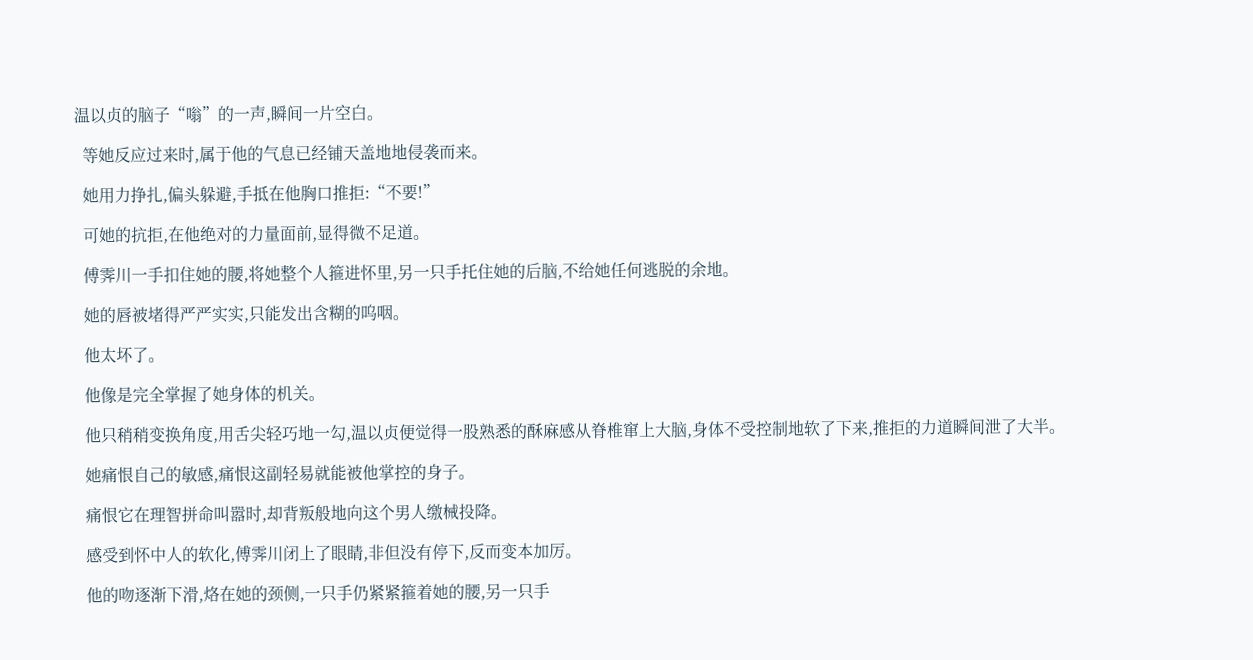温以贞的脑子“嗡”的一声,瞬间一片空白。

  等她反应过来时,属于他的气息已经铺天盖地地侵袭而来。

  她用力挣扎,偏头躲避,手抵在他胸口推拒:“不要!”

  可她的抗拒,在他绝对的力量面前,显得微不足道。

  傅霁川一手扣住她的腰,将她整个人箍进怀里,另一只手托住她的后脑,不给她任何逃脱的余地。

  她的唇被堵得严严实实,只能发出含糊的呜咽。

  他太坏了。

  他像是完全掌握了她身体的机关。

  他只稍稍变换角度,用舌尖轻巧地一勾,温以贞便觉得一股熟悉的酥麻感从脊椎窜上大脑,身体不受控制地软了下来,推拒的力道瞬间泄了大半。

  她痛恨自己的敏感,痛恨这副轻易就能被他掌控的身子。

  痛恨它在理智拼命叫嚣时,却背叛般地向这个男人缴械投降。

  感受到怀中人的软化,傅霁川闭上了眼睛,非但没有停下,反而变本加厉。

  他的吻逐渐下滑,烙在她的颈侧,一只手仍紧紧箍着她的腰,另一只手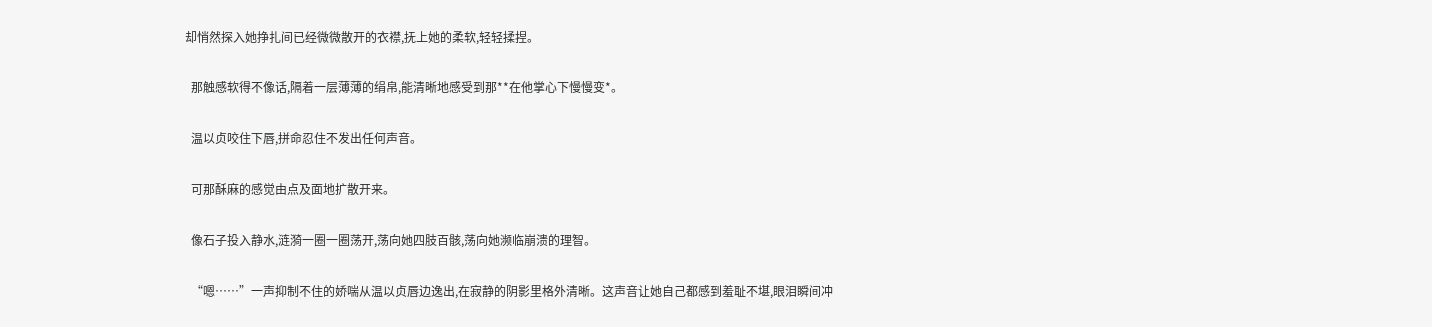却悄然探入她挣扎间已经微微散开的衣襟,抚上她的柔软,轻轻揉捏。

  那触感软得不像话,隔着一层薄薄的绢帛,能清晰地感受到那**在他掌心下慢慢变*。

  温以贞咬住下唇,拼命忍住不发出任何声音。

  可那酥麻的感觉由点及面地扩散开来。

  像石子投入静水,涟漪一圈一圈荡开,荡向她四肢百骸,荡向她濒临崩溃的理智。

  “嗯……”一声抑制不住的娇喘从温以贞唇边逸出,在寂静的阴影里格外清晰。这声音让她自己都感到羞耻不堪,眼泪瞬间冲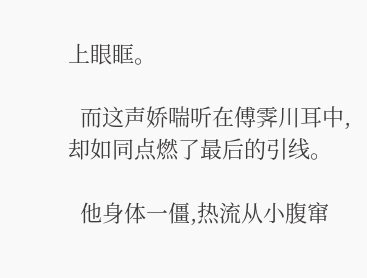上眼眶。

  而这声娇喘听在傅霁川耳中,却如同点燃了最后的引线。

  他身体一僵,热流从小腹窜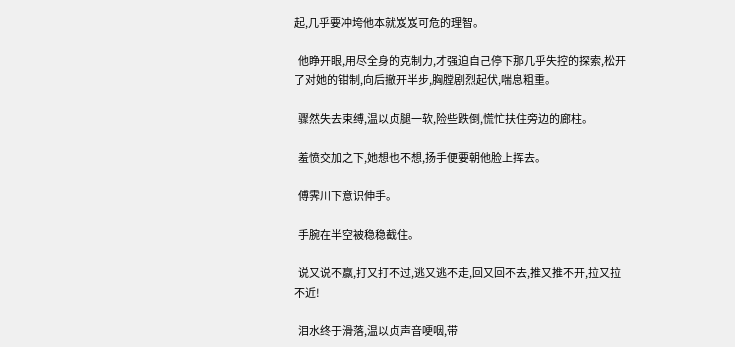起,几乎要冲垮他本就岌岌可危的理智。

  他睁开眼,用尽全身的克制力,才强迫自己停下那几乎失控的探索,松开了对她的钳制,向后撤开半步,胸膛剧烈起伏,喘息粗重。

  骤然失去束缚,温以贞腿一软,险些跌倒,慌忙扶住旁边的廊柱。

  羞愤交加之下,她想也不想,扬手便要朝他脸上挥去。

  傅霁川下意识伸手。

  手腕在半空被稳稳截住。

  说又说不赢,打又打不过,逃又逃不走,回又回不去,推又推不开,拉又拉不近!

  泪水终于滑落,温以贞声音哽咽,带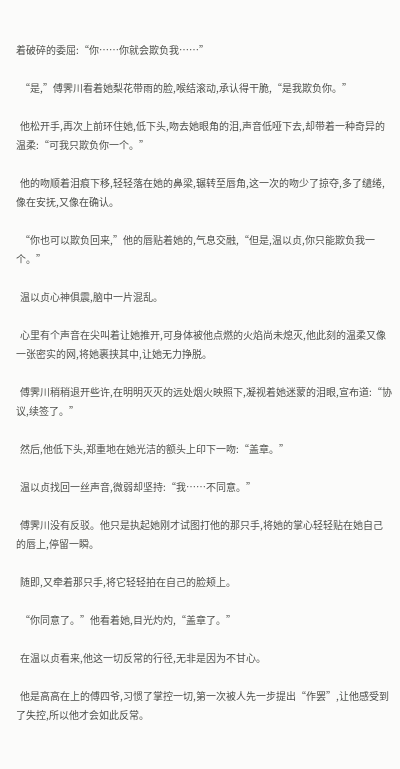着破碎的委屈:“你……你就会欺负我……”

  “是,”傅霁川看着她梨花带雨的脸,喉结滚动,承认得干脆,“是我欺负你。”

  他松开手,再次上前环住她,低下头,吻去她眼角的泪,声音低哑下去,却带着一种奇异的温柔:“可我只欺负你一个。”

  他的吻顺着泪痕下移,轻轻落在她的鼻梁,辗转至唇角,这一次的吻少了掠夺,多了缱绻,像在安抚,又像在确认。

  “你也可以欺负回来,”他的唇贴着她的,气息交融,“但是,温以贞,你只能欺负我一个。”

  温以贞心神俱震,脑中一片混乱。

  心里有个声音在尖叫着让她推开,可身体被他点燃的火焰尚未熄灭,他此刻的温柔又像一张密实的网,将她裹挟其中,让她无力挣脱。

  傅霁川稍稍退开些许,在明明灭灭的远处烟火映照下,凝视着她迷蒙的泪眼,宣布道:“协议,续签了。”

  然后,他低下头,郑重地在她光洁的额头上印下一吻:“盖章。”

  温以贞找回一丝声音,微弱却坚持:“我……不同意。”

  傅霁川没有反驳。他只是执起她刚才试图打他的那只手,将她的掌心轻轻贴在她自己的唇上,停留一瞬。

  随即,又牵着那只手,将它轻轻拍在自己的脸颊上。

  “你同意了。”他看着她,目光灼灼,“盖章了。”

  在温以贞看来,他这一切反常的行径,无非是因为不甘心。

  他是高高在上的傅四爷,习惯了掌控一切,第一次被人先一步提出“作罢”,让他感受到了失控,所以他才会如此反常。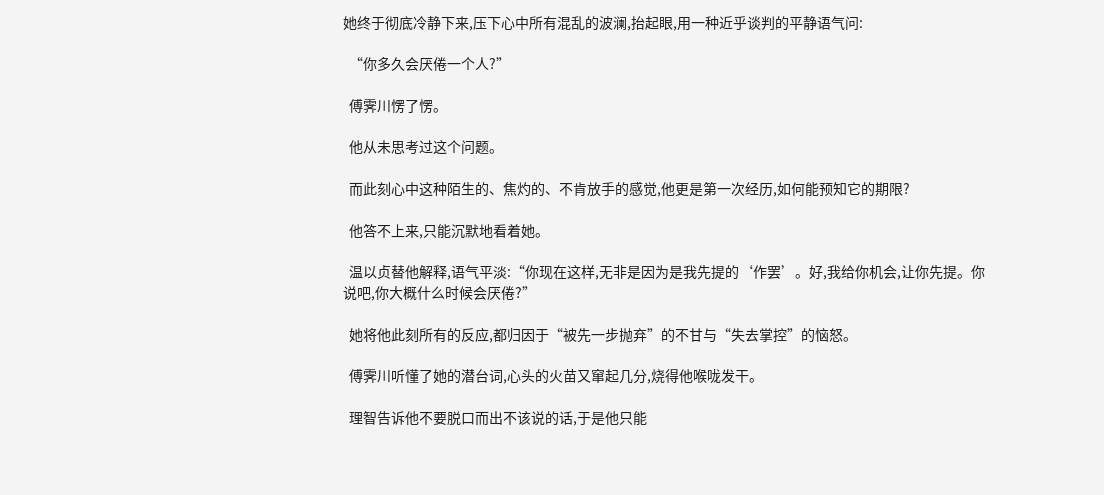她终于彻底冷静下来,压下心中所有混乱的波澜,抬起眼,用一种近乎谈判的平静语气问:

  “你多久会厌倦一个人?”

  傅霁川愣了愣。

  他从未思考过这个问题。

  而此刻心中这种陌生的、焦灼的、不肯放手的感觉,他更是第一次经历,如何能预知它的期限?

  他答不上来,只能沉默地看着她。

  温以贞替他解释,语气平淡:“你现在这样,无非是因为是我先提的‘作罢’。好,我给你机会,让你先提。你说吧,你大概什么时候会厌倦?”

  她将他此刻所有的反应,都归因于“被先一步抛弃”的不甘与“失去掌控”的恼怒。

  傅霁川听懂了她的潜台词,心头的火苗又窜起几分,烧得他喉咙发干。

  理智告诉他不要脱口而出不该说的话,于是他只能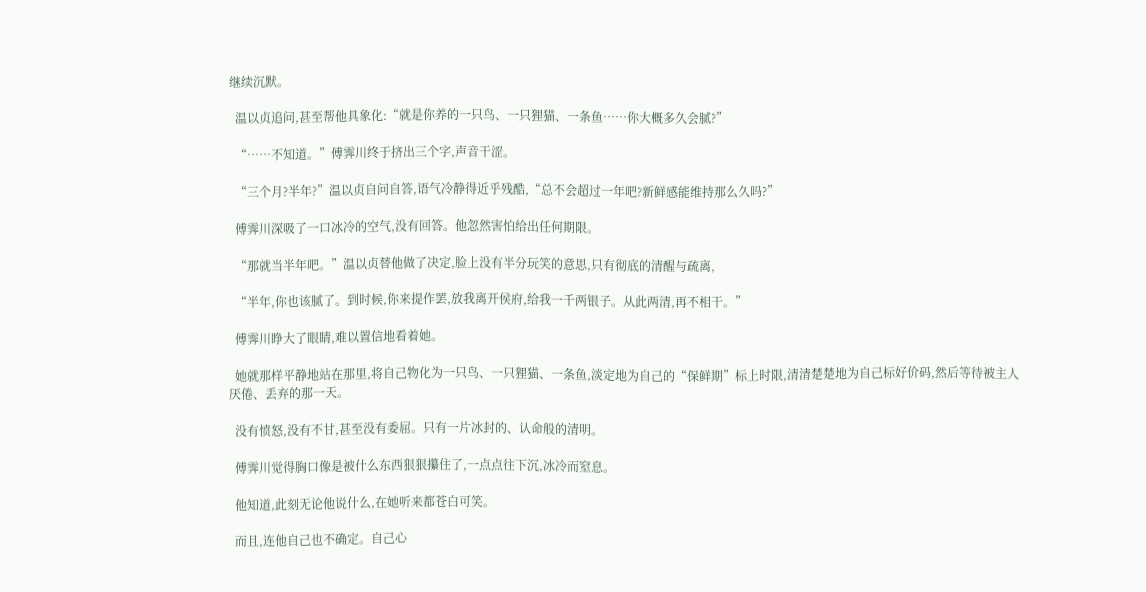继续沉默。

  温以贞追问,甚至帮他具象化:“就是你养的一只鸟、一只狸猫、一条鱼……你大概多久会腻?”

  “……不知道。”傅霁川终于挤出三个字,声音干涩。

  “三个月?半年?”温以贞自问自答,语气冷静得近乎残酷,“总不会超过一年吧?新鲜感能维持那么久吗?”

  傅霁川深吸了一口冰冷的空气,没有回答。他忽然害怕给出任何期限。

  “那就当半年吧。”温以贞替他做了决定,脸上没有半分玩笑的意思,只有彻底的清醒与疏离,

  “半年,你也该腻了。到时候,你来提作罢,放我离开侯府,给我一千两银子。从此两清,再不相干。”

  傅霁川睁大了眼睛,难以置信地看着她。

  她就那样平静地站在那里,将自己物化为一只鸟、一只狸猫、一条鱼,淡定地为自己的“保鲜期”标上时限,清清楚楚地为自己标好价码,然后等待被主人厌倦、丢弃的那一天。

  没有愤怒,没有不甘,甚至没有委屈。只有一片冰封的、认命般的清明。

  傅霁川觉得胸口像是被什么东西狠狠攥住了,一点点往下沉,冰冷而窒息。

  他知道,此刻无论他说什么,在她听来都苍白可笑。

  而且,连他自己也不确定。自己心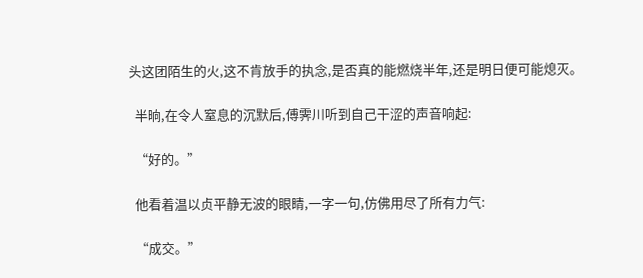头这团陌生的火,这不肯放手的执念,是否真的能燃烧半年,还是明日便可能熄灭。

  半晌,在令人窒息的沉默后,傅霁川听到自己干涩的声音响起:

  “好的。”

  他看着温以贞平静无波的眼睛,一字一句,仿佛用尽了所有力气:

  “成交。”